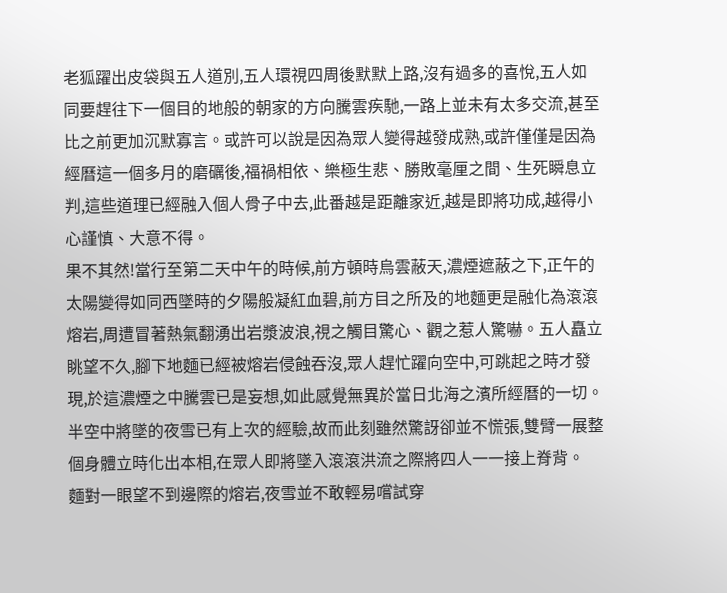老狐躍出皮袋與五人道別,五人環視四周後默默上路,沒有過多的喜悅,五人如同要趕往下一個目的地般的朝家的方向騰雲疾馳,一路上並未有太多交流,甚至比之前更加沉默寡言。或許可以說是因為眾人變得越發成熟,或許僅僅是因為經曆這一個多月的磨礪後,福禍相依、樂極生悲、勝敗毫厘之間、生死瞬息立判,這些道理已經融入個人骨子中去,此番越是距離家近,越是即將功成,越得小心謹慎、大意不得。
果不其然!當行至第二天中午的時候,前方頓時烏雲蔽天,濃煙遮蔽之下,正午的太陽變得如同西墜時的夕陽般凝紅血碧,前方目之所及的地麵更是融化為滾滾熔岩,周遭冒著熱氣翻湧出岩漿波浪,視之觸目驚心、觀之惹人驚嚇。五人矗立眺望不久,腳下地麵已經被熔岩侵蝕吞沒,眾人趕忙躍向空中,可跳起之時才發現,於這濃煙之中騰雲已是妄想,如此感覺無異於當日北海之濱所經曆的一切。半空中將墜的夜雪已有上次的經驗,故而此刻雖然驚訝卻並不慌張,雙臂一展整個身體立時化出本相,在眾人即將墜入滾滾洪流之際將四人一一接上脊背。
麵對一眼望不到邊際的熔岩,夜雪並不敢輕易嚐試穿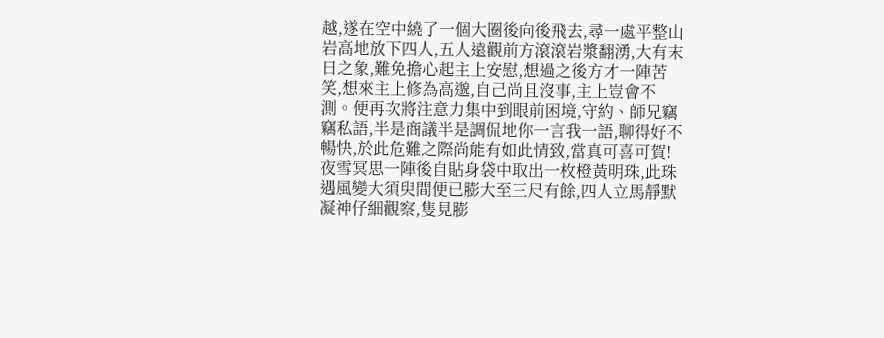越,遂在空中繞了一個大圈後向後飛去,尋一處平整山岩高地放下四人,五人遠觀前方滾滾岩漿翻湧,大有末日之象,難免擔心起主上安慰,想過之後方才一陣苦笑,想來主上修為高邈,自己尚且沒事,主上豈會不測。便再次將注意力集中到眼前困境,守約、師兄竊竊私語,半是商議半是調侃地你一言我一語,聊得好不暢快,於此危難之際尚能有如此情致,當真可喜可賀!
夜雪冥思一陣後自貼身袋中取出一枚橙黃明珠,此珠遇風變大須臾間便已膨大至三尺有餘,四人立馬靜默凝神仔細觀察,隻見膨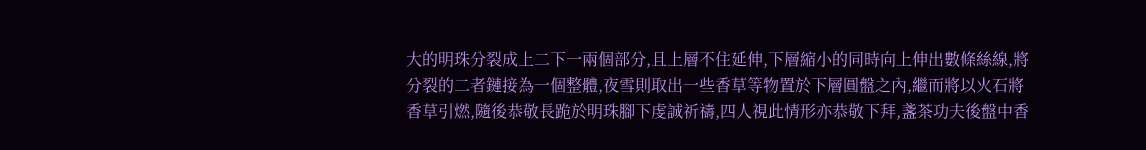大的明珠分裂成上二下一兩個部分,且上層不住延伸,下層縮小的同時向上伸出數條絲線,將分裂的二者鏈接為一個整體,夜雪則取出一些香草等物置於下層圓盤之內,繼而將以火石將香草引燃,隨後恭敬長跪於明珠腳下虔誠祈禱,四人視此情形亦恭敬下拜,盞茶功夫後盤中香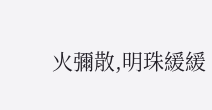火彌散,明珠緩緩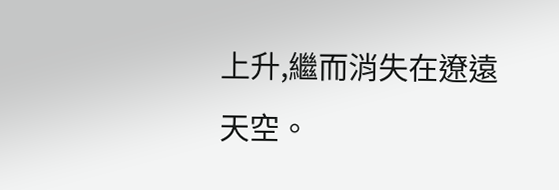上升,繼而消失在遼遠天空。